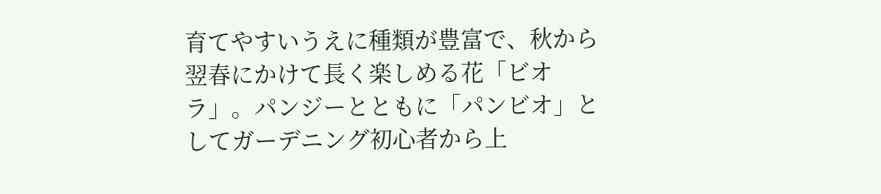育てやすいうえに種類が豊富で、秋から翌春にかけて長く楽しめる花「ビオラ」。パンジーとともに「パンビオ」としてガーデニング初心者から上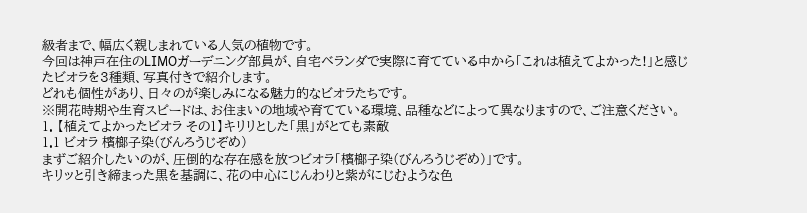級者まで、幅広く親しまれている人気の植物です。
今回は神戸在住のLIMOガーデニング部員が、自宅ベランダで実際に育てている中から「これは植えてよかった!」と感じたビオラを3種類、写真付きで紹介します。
どれも個性があり、日々のが楽しみになる魅力的なビオラたちです。
※開花時期や生育スピードは、お住まいの地域や育てている環境、品種などによって異なりますので、ご注意ください。
1. 【植えてよかったビオラ その1】キリリとした「黒」がとても素敵
1.1 ビオラ 檳榔子染(びんろうじぞめ)
まずご紹介したいのが、圧倒的な存在感を放つビオラ「檳榔子染(びんろうじぞめ)」です。
キリッと引き締まった黒を基調に、花の中心にじんわりと紫がにじむような色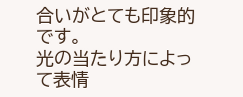合いがとても印象的です。
光の当たり方によって表情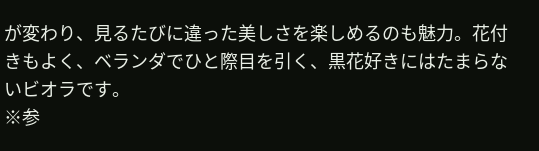が変わり、見るたびに違った美しさを楽しめるのも魅力。花付きもよく、ベランダでひと際目を引く、黒花好きにはたまらないビオラです。
※参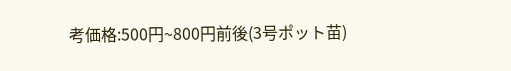考価格:500円~800円前後(3号ポット苗)